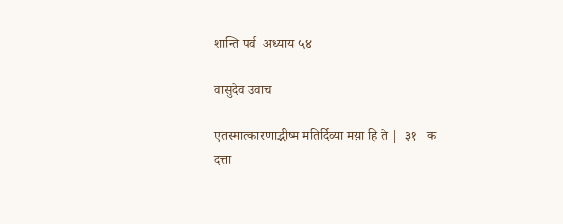शान्ति पर्व  अध्याय ५४

वासुदेव उवाच

एतस्मात्कारणाद्भीष्म मतिर्दिव्या मय़ा हि ते |  ३१   क
दत्ता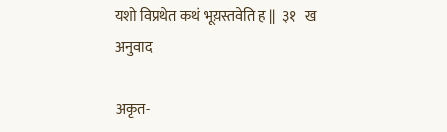यशो विप्रथेत कथं भूय़स्तवेति ह ||  ३१   ख
अनुवाद

अकृत-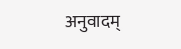अनुवादम्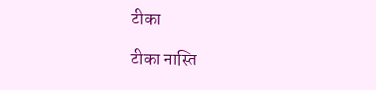टीका

टीका नास्ति